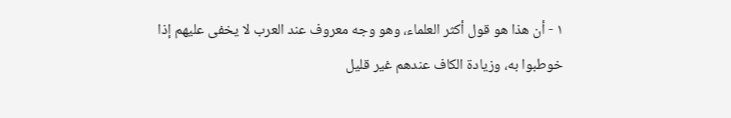١ - أن هذا هو قول أكثر العلماء، وهو وجه معروف عند العرب لا يخفى عليهم إذا خوطبوا به، وزيادة الكاف عندهم غير قليل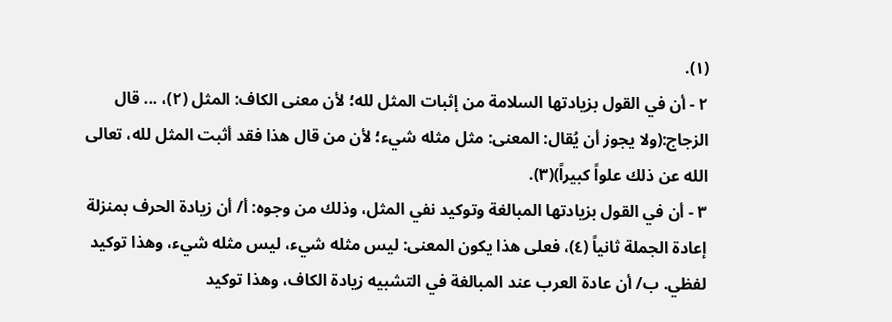(١).
٢ - أن في القول بزيادتها السلامة من إثبات المثل لله؛ لأن معنى الكاف: المثل (٢)، ... قال الزجاج:(ولا يجوز أن يُقال: المعنى: مثل مثله شيء؛ لأن من قال هذا فقد أثبت المثل لله، تعالى الله عن ذلك علواً كبيراً)(٣).
٣ - أن في القول بزيادتها المبالغة وتوكيد نفي المثل، وذلك من وجوه: أ/ أن زيادة الحرف بمنزلة إعادة الجملة ثانياً (٤)، فعلى هذا يكون المعنى: ليس مثله شيء، ليس مثله شيء، وهذا توكيد لفظي. ب/ أن عادة العرب عند المبالغة في التشبيه زيادة الكاف، وهذا توكيد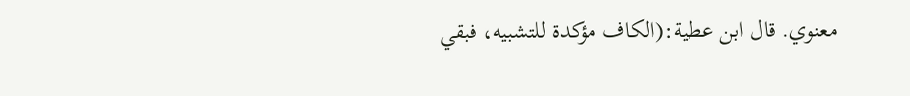معنوي. قال ابن عطية:(الكاف مؤكدة للتشبيه، فبقي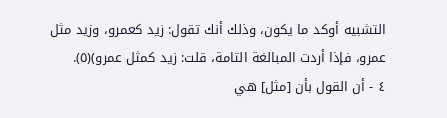التشبيه أوكد ما يكون، وذلك أنك تقول: زيد كعمرو، وزيد مثل عمرو، فإذا أردت المبالغة التامة، قلت: زيد كمثل عمرو)(٥).
٤ - أن القول بأن [مثل] هي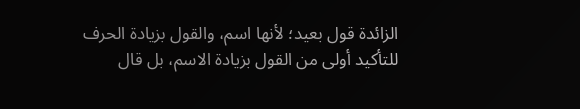الزائدة قول بعيد؛ لأنها اسم، والقول بزيادة الحرف للتأكيد أولى من القول بزيادة الاسم، بل قال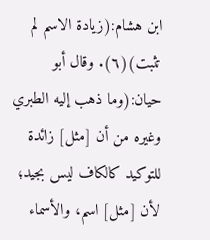ابن هشام:(زيادة الاسم لم تثبت)(٦). وقال أبو حيان:(وما ذهب إليه الطبري وغيره من أن [مثل] زائدة للتوكيد كالكاف ليس بجيد؛ لأن [مثل] اسم، والأسماء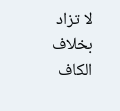لا تزاد بخلاف الكاف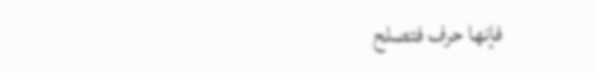فإنها حرف فتصلح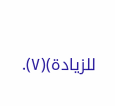للزيادة)(٧).